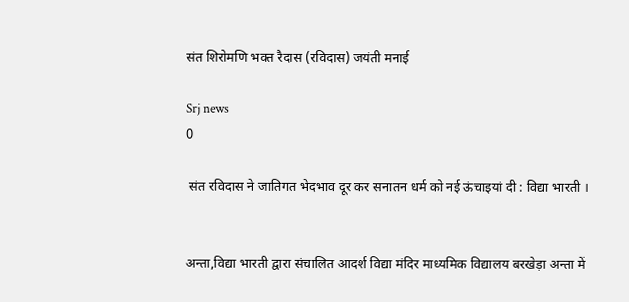संत शिरोमणि भक्त रैदास (रविदास) जयंती मनाई

Srj news
0

 संत रविदास ने जातिगत भेदभाव दूर कर सनातन धर्म को नई ऊंचाइयां दी : विद्या भारती ।


अन्ता,विद्या भारती द्वारा संचालित आदर्श विद्या मंदिर माध्यमिक विद्यालय बरखेड़ा अन्ता में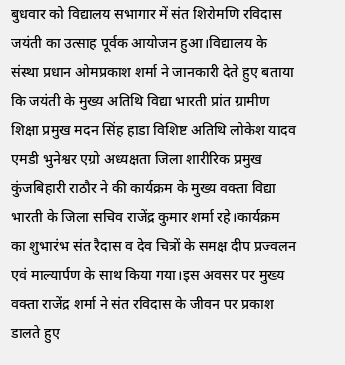बुधवार को विद्यालय सभागार में संत शिरोमणि रविदास जयंती का उत्साह पूर्वक आयोजन हुआ।विद्यालय के संस्था प्रधान ओमप्रकाश शर्मा ने जानकारी देते हुए बताया कि जयंती के मुख्य अतिथि विद्या भारती प्रांत ग्रामीण शिक्षा प्रमुख मदन सिंह हाडा विशिष्ट अतिथि लोकेश यादव एमडी भुनेश्वर एग्रो अध्यक्षता जिला शारीरिक प्रमुख कुंजबिहारी राठौर ने की कार्यक्रम के मुख्य वक्ता विद्या भारती के जिला सचिव राजेंद्र कुमार शर्मा रहे।कार्यक्रम का शुभारंभ संत रैदास व देव चित्रों के समक्ष दीप प्रज्वलन एवं माल्यार्पण के साथ किया गया।इस अवसर पर मुख्य वक्ता राजेंद्र शर्मा ने संत रविदास के जीवन पर प्रकाश डालते हुए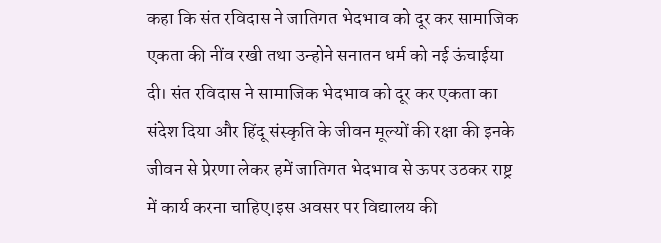कहा कि संत रविदास ने जातिगत भेदभाव को दूर कर सामाजिक एकता की नींव रखी तथा उन्होने सनातन धर्म को नई ऊंचाईया दी। संत रविदास ने सामाजिक भेदभाव को दूर कर एकता का संदेश दिया और हिंदू संस्कृति के जीवन मूल्यों की रक्षा की इनके जीवन से प्रेरणा लेकर हमें जातिगत भेदभाव से ऊपर उठकर राष्ट्र में कार्य करना चाहिए।इस अवसर पर विद्यालय की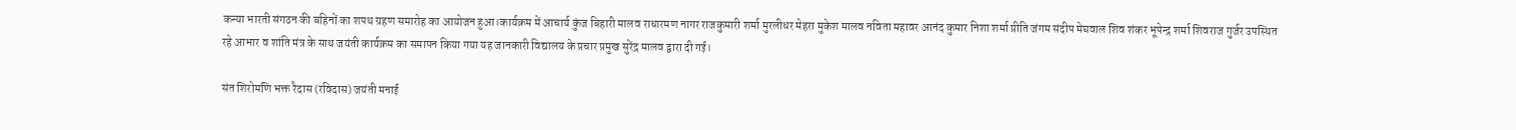कन्या भारती संगठन की बहिनों का शपथ ग्रहण समारोह का आयोजन हुआ।कार्यक्रम में आचार्य कुंज बिहारी मालव राधारमण नागर राजकुमारी शर्मा मुरलीधर मेहरा मुकेश मालव नविता महावर आनंद कुमार निशा शर्मा प्रीति जंगम संदीप मेघवाल शिव शंकर भूपेन्द्र शर्मा शिवराज गुर्जर उपस्थित रहे आभार व शांति मंत्र के साथ जयंती कार्यक्रम का समापन किया गया यह जानकारी विद्यालय के प्रचार प्रमुख सुरेंद्र मालव द्वारा दी गई।

संत शिरोमणि भक्त रैदास (रविदास) जयंती मनाई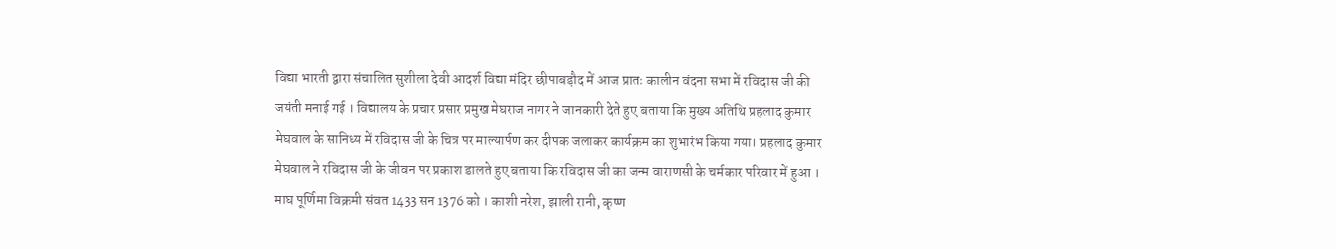विद्या भारती द्वारा संचालित सुशीला देवी आदर्श विद्या मंदिर छीपाबड़ौद में आज प्रातः कालीन वंदना सभा में रविदास जी की जयंती मनाई गई । विद्यालय के प्रचार प्रसार प्रमुख मेघराज नागर ने जानकारी देते हुए बताया कि मुख्य अतिथि प्रहलाद कुमार मेघवाल के सानिध्य में रविदास जी के चित्र पर माल्यार्पण कर दीपक जलाकर कार्यक्रम का शुभारंभ किया गया। प्रहलाद कुमार मेघवाल ने रविदास जी के जीवन पर प्रकाश डालते हुए बताया कि रविदास जी का जन्म वाराणसी के चर्मकार परिवार में हुआ । माघ पूर्णिमा विक्रमी संवत 1433 सन 1376 को । काशी नरेश, झाली रानी, कृष्ण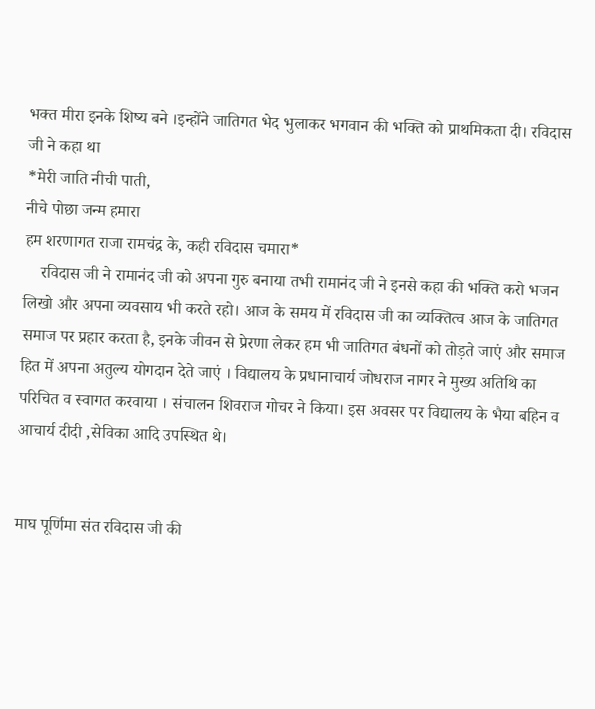भक्त मीरा इनके शिष्य बने ।इन्होंने जातिगत भेद भुलाकर भगवान की भक्ति को प्राथमिकता दी। रविदास जी ने कहा था
*मेरी जाति नीची पाती,
नीचे पोछा जन्म हमारा
हम शरणागत राजा रामचंद्र के, कही रविदास चमारा*
    रविदास जी ने रामानंद जी को अपना गुरु बनाया तभी रामानंद जी ने इनसे कहा की भक्ति करो भजन लिखो और अपना व्यवसाय भी करते रहो। आज के समय में रविदास जी का व्यक्तित्व आज के जातिगत समाज पर प्रहार करता है, इनके जीवन से प्रेरणा लेकर हम भी जातिगत बंधनों को तोड़ते जाएं और समाज हित में अपना अतुल्य योगदान देते जाएं । विद्यालय के प्रधानाचार्य जोधराज नागर ने मुख्य अतिथि का परिचित व स्वागत करवाया । संचालन शिवराज गोचर ने किया। इस अवसर पर विद्यालय के भैया बहिन व आचार्य दीदी ,सेविका आदि उपस्थित थे।


माघ पूर्णिमा संत रविदास जी की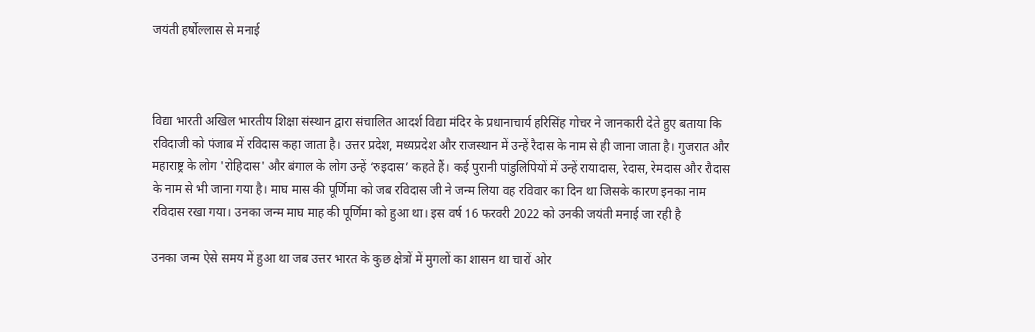जयंती हर्षोल्लास से मनाई



विद्या भारती अखिल भारतीय शिक्षा संस्थान द्वारा संचालित आदर्श विद्या मंदिर के प्रधानाचार्य हरिसिंह गोचर ने जानकारी देते हुए बताया कि
रविदाजी को पंजाब में रविदास कहा जाता है। उत्तर प्रदेश, मध्यप्रदेश और राजस्थान में उन्हें रैदास के नाम से ही जाना जाता है। गुजरात और महाराष्ट्र के लोग 'रोहिदास' और बंगाल के लोग उन्हें ‘रुइदास’ कहते हैं। कई पुरानी पांडुलिपियों में उन्हें रायादास, रेदास, रेमदास और रौदास के नाम से भी जाना गया है। माघ मास की पूर्णिमा को जब रविदास जी ने जन्म लिया वह रविवार का दिन था जिसके कारण इनका नाम रविदास रखा गया। उनका जन्म माघ माह की पूर्णिमा को हुआ था। इस वर्ष 16 फरवरी 2022 को उनकी जयंती मनाई जा रही है

उनका जन्म ऐसे समय में हुआ था जब उत्तर भारत के कुछ क्षेत्रों में मुगलों का शासन था चारों ओर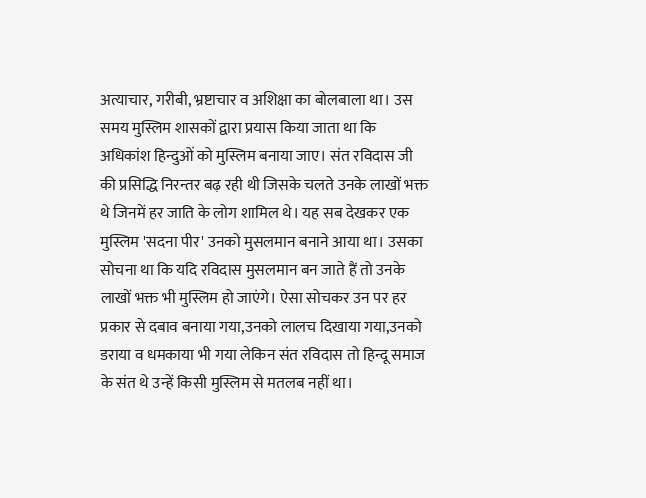अत्याचार, गरीबी, भ्रष्टाचार व अशिक्षा का बोलबाला था। उस समय मुस्लिम शासकों द्वारा प्रयास किया जाता था कि अधिकांश हिन्दुओं को मुस्लिम बनाया जाए। संत रविदास जी की प्रसिद्धि निरन्तर बढ़ रही थी जिसके चलते उनके लाखों भक्त थे जिनमें हर जाति के लोग शामिल थे। यह सब देखकर एक मुस्लिम 'सदना पीर' उनको मुसलमान बनाने आया था। उसका सोचना था कि यदि रविदास मुसलमान बन जाते हैं तो उनके लाखों भक्त भी मुस्लिम हो जाएंगे। ऐसा सोचकर उन पर हर प्रकार से दबाव बनाया गया,उनको लालच दिखाया गया,उनको डराया व धमकाया भी गया लेकिन संत रविदास तो हिन्दू समाज के संत थे उन्हें किसी मुस्लिम से मतलब नहीं था।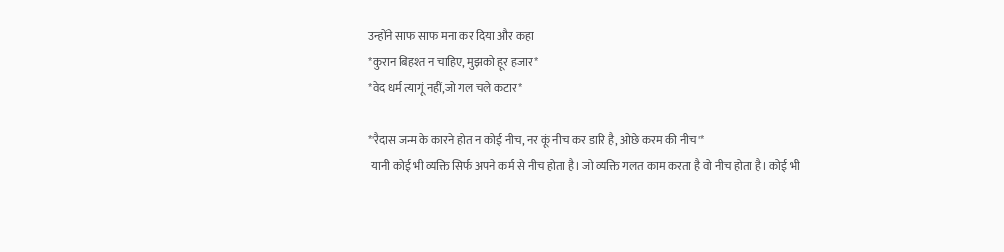उन्होंने साफ साफ मना कर दिया और कहा
*कुरान बिहश्त न चाहिए, मुझको हूर हजार*
*वेद धर्म त्यागूं नहीं,जो गल चले कटार*

*'रैदास जन्म के कारने होत न कोई नीच, नर कूं नीच कर डारि है, ओछे करम की नीच'*
 यानी कोई भी व्यक्ति सिर्फ अपने कर्म से नीच होता है। जो व्यक्ति गलत काम करता है वो नीच होता है। कोई भी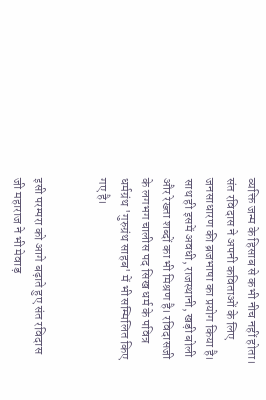व्यक्ति जन्म के हिसाब से कभी नीच नहीं होता। संत रविदास ने अपनी कविताओं के लिए जनसाधारण की ब्रजभाषा का प्रयोग किया है। साथ ही इसमें अवधी, राजस्थानी, खड़ी बोली और रेख्ता शब्दों का भी मिश्रण है। रविदासजी के लगभग चालीस पद सिख धर्म के पवित्र धर्मग्रंथ 'गुरुग्रंथ साहब' में भी सम्मिलित किए गए है।


इसी परम्परा को आगे बढ़ाते हुए संत रविदास जी महाराज ने भी मेवाड़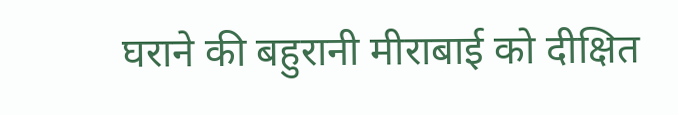घराने की बहुरानी मीराबाई को दीक्षित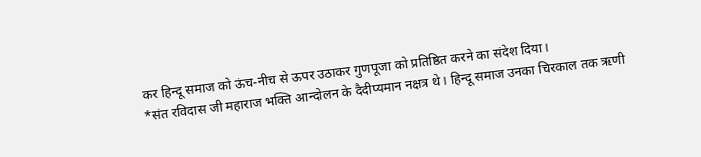कर हिन्दू समाज को ऊंच-नीच से ऊपर उठाकर गुणपूजा को प्रतिष्ठित करने का संदेश दिया।
*संत रविदास जी महाराज भक्ति आन्दोलन के दैदीप्यमान नक्षत्र थे। हिन्दू समाज उनका चिरकाल तक ऋणी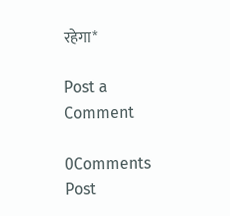रहेगा*

Post a Comment

0Comments
Post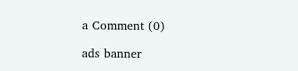a Comment (0)

ads banner